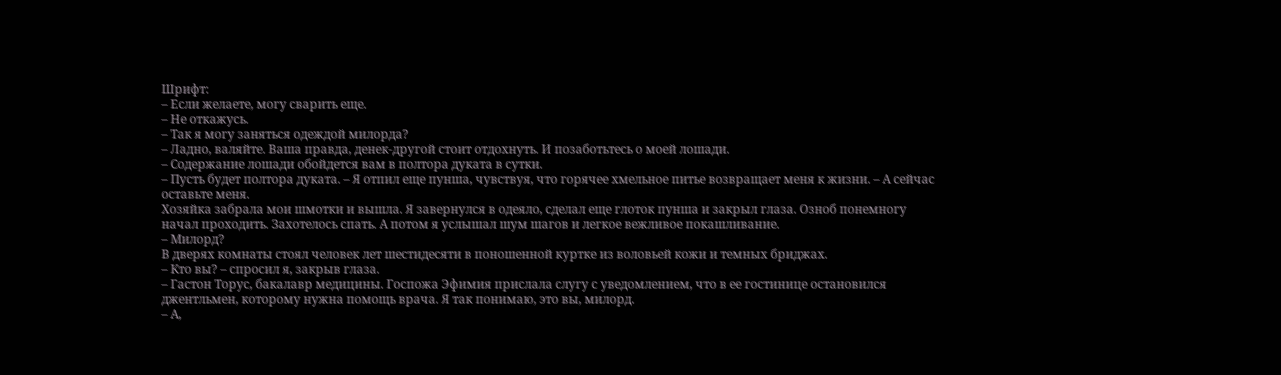Шрифт:
– Если желаете, могу сварить еще.
– Не откажусь.
– Так я могу заняться одеждой милорда?
– Ладно, валяйте. Ваша правда, денек-другой стоит отдохнуть. И позаботьтесь о моей лошади.
– Содержание лошади обойдется вам в полтора дуката в сутки.
– Пусть будет полтора дуката. – Я отпил еще пунша, чувствуя, что горячее хмельное питье возвращает меня к жизни. – А сейчас оставьте меня.
Хозяйка забрала мои шмотки и вышла. Я завернулся в одеяло, сделал еще глоток пунша и закрыл глаза. Озноб понемногу начал проходить. Захотелось спать. А потом я услышал шум шагов и легкое вежливое покашливание.
– Милорд?
В дверях комнаты стоял человек лет шестидесяти в поношенной куртке из воловьей кожи и темных бриджах.
– Кто вы? – спросил я, закрыв глаза.
– Гастон Торус, бакалавр медицины. Госпожа Эфимия прислала слугу с уведомлением, что в ее гостинице остановился джентльмен, которому нужна помощь врача. Я так понимаю, это вы, милорд.
– А,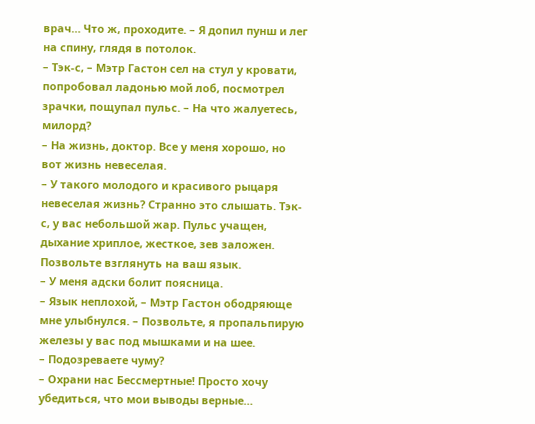врач… Что ж, проходите. – Я допил пунш и лег на спину, глядя в потолок.
– Тэк-с, – Мэтр Гастон сел на стул у кровати, попробовал ладонью мой лоб, посмотрел зрачки, пощупал пульс. – На что жалуетесь, милорд?
– На жизнь, доктор. Все у меня хорошо, но вот жизнь невеселая.
– У такого молодого и красивого рыцаря невеселая жизнь? Странно это слышать. Тэк-с, у вас небольшой жар. Пульс учащен, дыхание хриплое, жесткое, зев заложен. Позвольте взглянуть на ваш язык.
– У меня адски болит поясница.
– Язык неплохой, – Мэтр Гастон ободряюще мне улыбнулся. – Позвольте, я пропальпирую железы у вас под мышками и на шее.
– Подозреваете чуму?
– Охрани нас Бессмертные! Просто хочу убедиться, что мои выводы верные…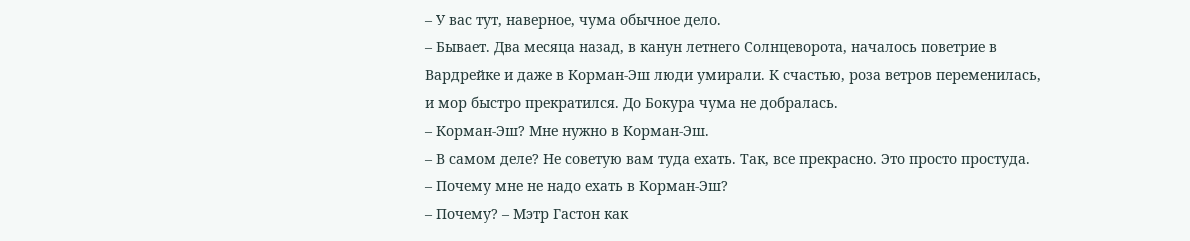– У вас тут, наверное, чума обычное дело.
– Бывает. Два месяца назад, в канун летнего Солнцеворота, началось поветрие в Вардрейке и даже в Корман-Эш люди умирали. К счастью, роза ветров переменилась, и мор быстро прекратился. До Бокура чума не добралась.
– Корман-Эш? Мне нужно в Корман-Эш.
– В самом деле? Не советую вам туда ехать. Так, все прекрасно. Это просто простуда.
– Почему мне не надо ехать в Корман-Эш?
– Почему? – Мэтр Гастон как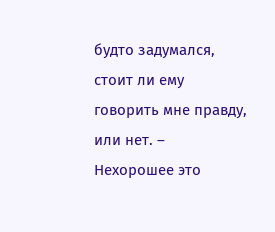будто задумался, стоит ли ему говорить мне правду, или нет. – Нехорошее это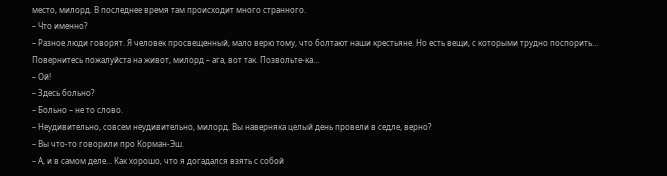место, милорд. В последнее время там происходит много странного.
– Что именно?
– Разное люди говорят. Я человек просвещенный, мало верю тому, что болтают наши крестьяне. Но есть вещи, с которыми трудно поспорить… Повернитесь пожалуйста на живот, милорд – ага, вот так. Позвольте-ка…
– Ой!
– Здесь больно?
– Больно – не то слово.
– Неудивительно, совсем неудивительно, милорд. Вы наверняка целый день провели в седле, верно?
– Вы что-то говорили про Корман-Эш.
– А, и в самом деле… Как хорошо, что я догадался взять с собой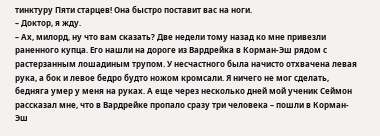тинктуру Пяти старцев! Она быстро поставит вас на ноги.
– Доктор, я жду.
– Ах, милорд, ну что вам сказать? Две недели тому назад ко мне привезли раненного купца. Его нашли на дороге из Вардрейка в Корман-Эш рядом с растерзанным лошадиным трупом. У несчастного была начисто отхвачена левая рука, а бок и левое бедро будто ножом кромсали. Я ничего не мог сделать, бедняга умер у меня на руках. А еще через несколько дней мой ученик Сеймон рассказал мне, что в Вардрейке пропало сразу три человека – пошли в Корман-Эш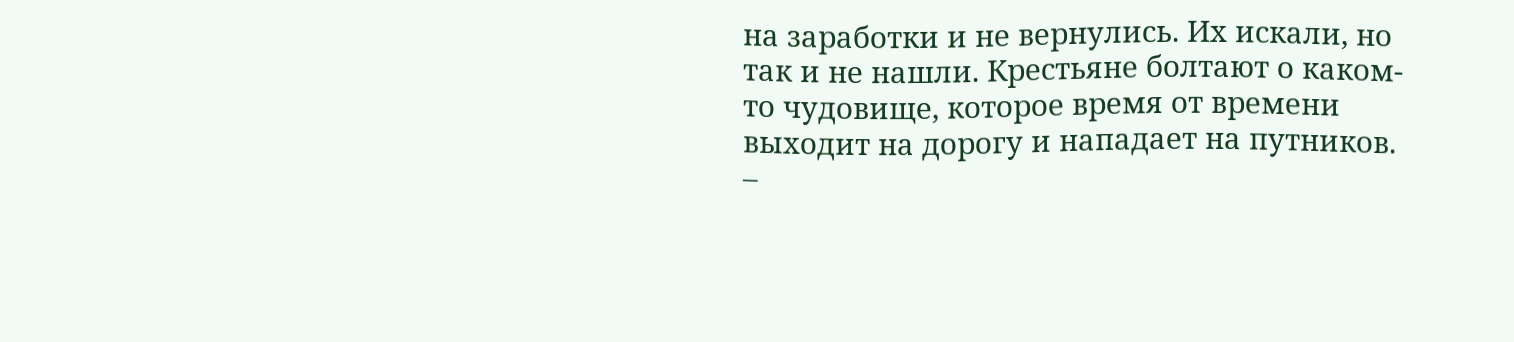на заработки и не вернулись. Их искали, но так и не нашли. Крестьяне болтают о каком-то чудовище, которое время от времени выходит на дорогу и нападает на путников.
–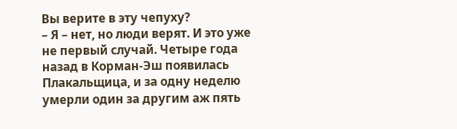Вы верите в эту чепуху?
– Я – нет, но люди верят. И это уже не первый случай. Четыре года назад в Корман-Эш появилась Плакальщица, и за одну неделю умерли один за другим аж пять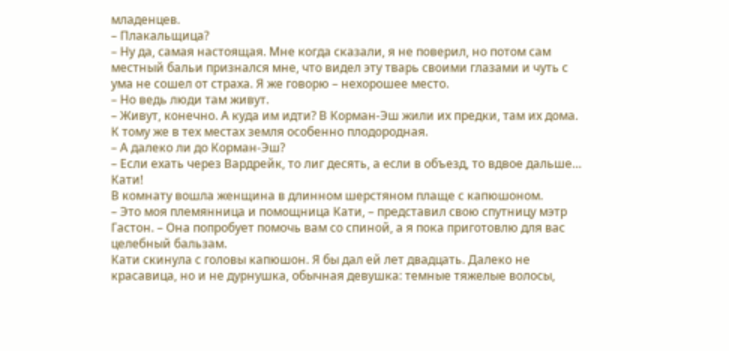младенцев.
– Плакальщица?
– Ну да, самая настоящая. Мне когда сказали, я не поверил, но потом сам местный бальи признался мне, что видел эту тварь своими глазами и чуть с ума не сошел от страха. Я же говорю – нехорошее место.
– Но ведь люди там живут.
– Живут, конечно. А куда им идти? В Корман-Эш жили их предки, там их дома. К тому же в тех местах земля особенно плодородная.
– А далеко ли до Корман-Эш?
– Если ехать через Вардрейк, то лиг десять, а если в объезд, то вдвое дальше… Кати!
В комнату вошла женщина в длинном шерстяном плаще с капюшоном.
– Это моя племянница и помощница Кати, – представил свою спутницу мэтр Гастон. – Она попробует помочь вам со спиной, а я пока приготовлю для вас целебный бальзам.
Кати скинула с головы капюшон. Я бы дал ей лет двадцать. Далеко не красавица, но и не дурнушка, обычная девушка: темные тяжелые волосы,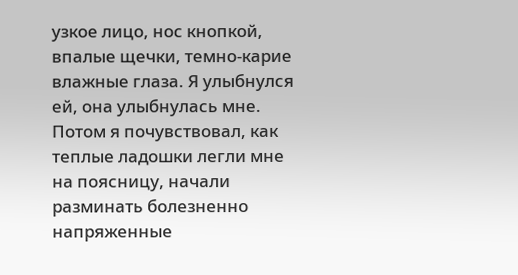узкое лицо, нос кнопкой, впалые щечки, темно-карие влажные глаза. Я улыбнулся ей, она улыбнулась мне. Потом я почувствовал, как теплые ладошки легли мне на поясницу, начали разминать болезненно напряженные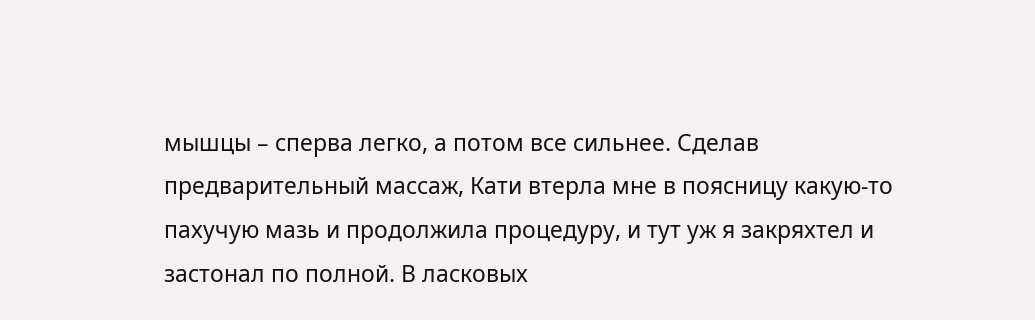мышцы – сперва легко, а потом все сильнее. Сделав предварительный массаж, Кати втерла мне в поясницу какую-то пахучую мазь и продолжила процедуру, и тут уж я закряхтел и застонал по полной. В ласковых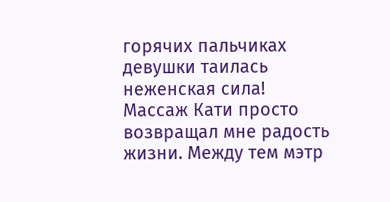горячих пальчиках девушки таилась неженская сила! Массаж Кати просто возвращал мне радость жизни. Между тем мэтр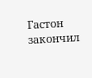Гастон закончил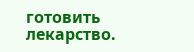готовить лекарство.